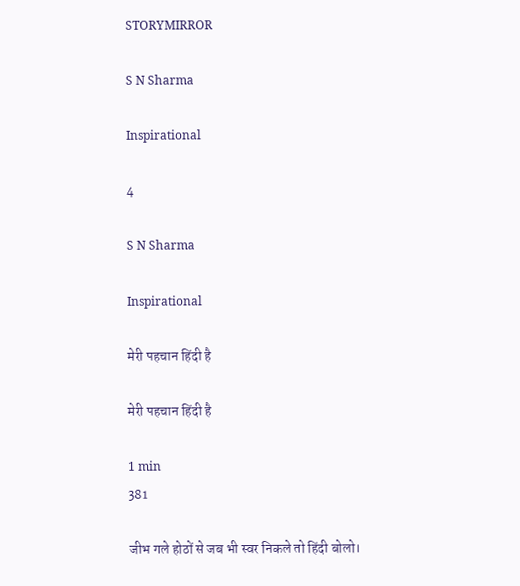STORYMIRROR

S N Sharma

Inspirational

4

S N Sharma

Inspirational

मेरी पहचान हिंदी है

मेरी पहचान हिंदी है

1 min
381

जीभ गले होठों से जब भी स्वर निकले तो हिंदी बोलो।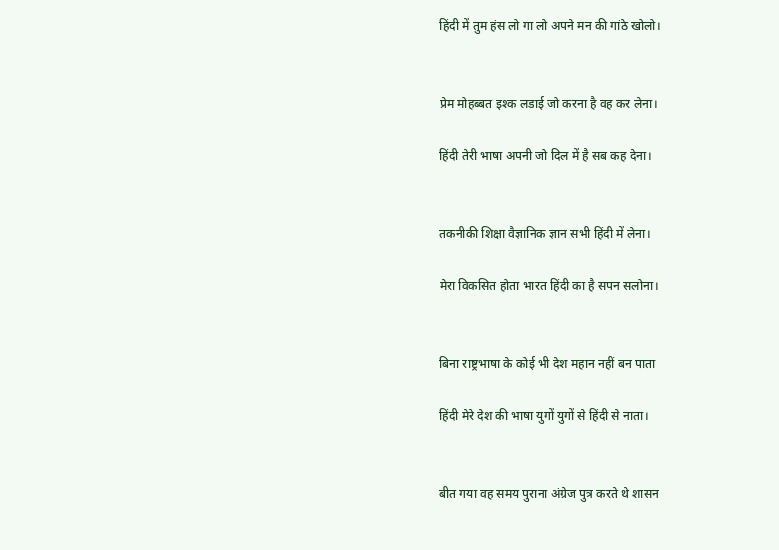हिंदी में तुम हंस लो गा लो अपने मन की गांठे खोलो।


प्रेम मोहब्बत इश्क लडाई जो करना है वह कर लेना।

हिंदी तेरी भाषा अपनी जो दिल में है सब कह देना।


तकनीकी शिक्षा वैज्ञानिक ज्ञान सभी हिंदी में लेना।

मेरा विकसित होता भारत हिंदी का है सपन सलोना।


बिना राष्ट्रभाषा के कोई भी देश महान नहीं बन पाता

हिंदी मेरे देश की भाषा युगों युगों से हिंदी से नाता।


बीत गया वह समय पुराना अंग्रेज पुत्र करते थे शासन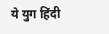ये युग हिंदी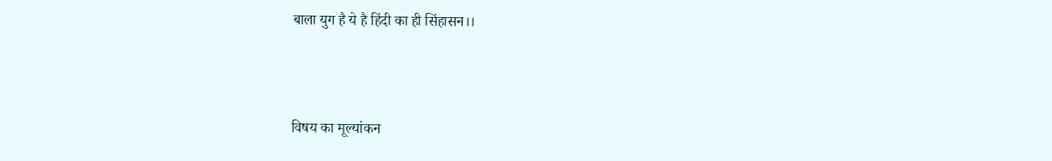बाला युग है ये है हिंदी का ही सिंहासन।।



विषय का मूल्यांकन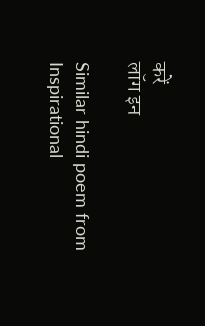करें
लॉग इन

Similar hindi poem from Inspirational